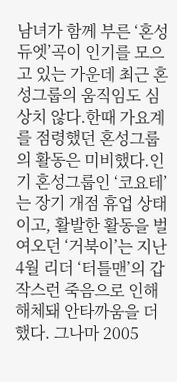남녀가 함께 부른 ‘혼성 듀엣’곡이 인기를 모으고 있는 가운데 최근 혼성그룹의 움직임도 심상치 않다.한때 가요계를 점령했던 혼성그룹의 활동은 미비했다.인기 혼성그룹인 ‘코요테’는 장기 개점 휴업 상태이고, 활발한 활동을 벌여오던 ‘거북이’는 지난 4월 리더 ‘터틀맨’의 갑작스런 죽음으로 인해 해체돼 안타까움을 더했다. 그나마 2005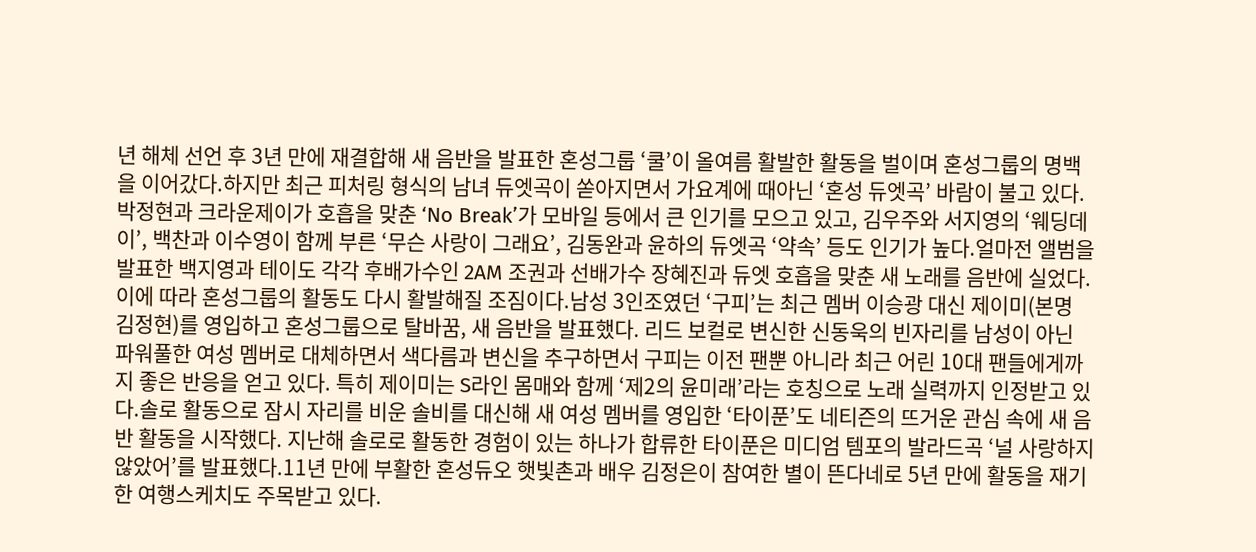년 해체 선언 후 3년 만에 재결합해 새 음반을 발표한 혼성그룹 ‘쿨’이 올여름 활발한 활동을 벌이며 혼성그룹의 명백을 이어갔다.하지만 최근 피처링 형식의 남녀 듀엣곡이 쏟아지면서 가요계에 때아닌 ‘혼성 듀엣곡’ 바람이 불고 있다.박정현과 크라운제이가 호흡을 맞춘 ‘No Break’가 모바일 등에서 큰 인기를 모으고 있고, 김우주와 서지영의 ‘웨딩데이’, 백찬과 이수영이 함께 부른 ‘무슨 사랑이 그래요’, 김동완과 윤하의 듀엣곡 ‘약속’ 등도 인기가 높다.얼마전 앨범을 발표한 백지영과 테이도 각각 후배가수인 2AM 조권과 선배가수 장혜진과 듀엣 호흡을 맞춘 새 노래를 음반에 실었다.이에 따라 혼성그룹의 활동도 다시 활발해질 조짐이다.남성 3인조였던 ‘구피’는 최근 멤버 이승광 대신 제이미(본명 김정현)를 영입하고 혼성그룹으로 탈바꿈, 새 음반을 발표했다. 리드 보컬로 변신한 신동욱의 빈자리를 남성이 아닌 파워풀한 여성 멤버로 대체하면서 색다름과 변신을 추구하면서 구피는 이전 팬뿐 아니라 최근 어린 10대 팬들에게까지 좋은 반응을 얻고 있다. 특히 제이미는 S라인 몸매와 함께 ‘제2의 윤미래’라는 호칭으로 노래 실력까지 인정받고 있다.솔로 활동으로 잠시 자리를 비운 솔비를 대신해 새 여성 멤버를 영입한 ‘타이푼’도 네티즌의 뜨거운 관심 속에 새 음반 활동을 시작했다. 지난해 솔로로 활동한 경험이 있는 하나가 합류한 타이푼은 미디엄 템포의 발라드곡 ‘널 사랑하지 않았어’를 발표했다.11년 만에 부활한 혼성듀오 햇빛촌과 배우 김정은이 참여한 별이 뜬다네로 5년 만에 활동을 재기한 여행스케치도 주목받고 있다.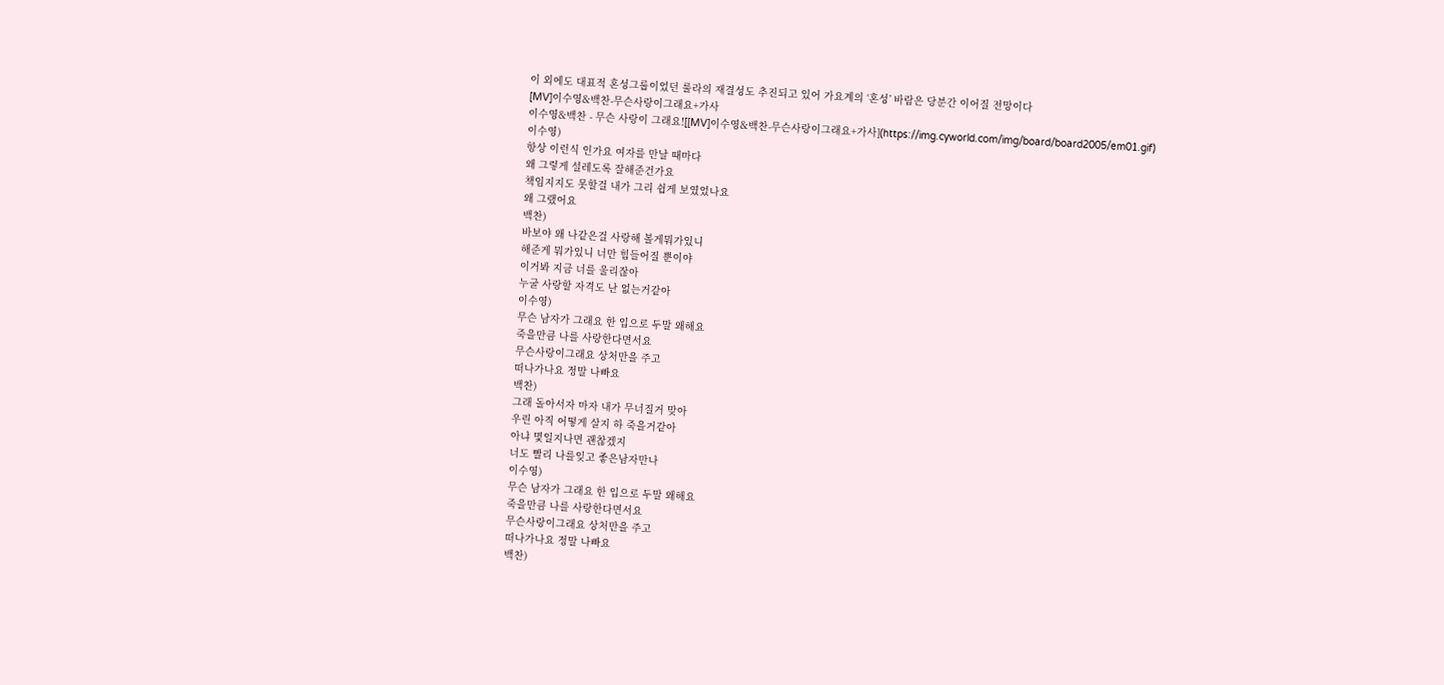이 외에도 대표적 혼성그룹이었던 룰라의 재결성도 추진되고 있어 가요계의 ‘혼성’ 바람은 당분간 이어질 전망이다
[MV]이수영&백찬-무슨사랑이그래요+가사
이수영&백찬 - 무슨 사랑이 그래요![[MV]이수영&백찬-무슨사랑이그래요+가사](https://img.cyworld.com/img/board/board2005/em01.gif)
이수영)
항상 이런식 인가요 여자를 만날 때마다
왜 그렇게 설레도록 잘해준건가요
책임지지도 못할걸 내가 그리 쉽게 보였었나요
왜 그랬어요
백찬)
바보야 왜 나같은걸 사랑해 볼게뭐가있니
해준게 뭐가있니 너만 힘들어질 뿐이야
이거봐 지금 너를 울리잖아
누굴 사랑할 자격도 난 없는거같아
이수영)
무슨 남자가 그래요 한 입으로 두말 왜해요
죽을만큼 나를 사랑한다면서요
무슨사랑이그래요 상처만을 주고
떠나가나요 정말 나빠요
백찬)
그래 돌아서자 마자 내가 무너질거 맞아
우린 아직 어떻게 살지 하 죽을거같아
아냐 몇일지나면 괜찮겠지
너도 빨리 나를잊고 좋은남자만나
이수영)
무슨 남자가 그래요 한 입으로 두말 왜해요
죽을만큼 나를 사랑한다면서요
무슨사랑이그래요 상처만을 주고
떠나가나요 정말 나빠요
백찬)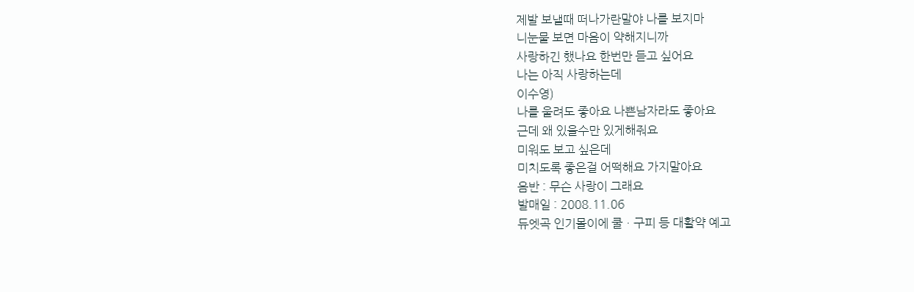제발 보낼때 떠나가란말야 나를 보지마
니눈물 보면 마음이 약해지니까
사랑하긴 했나요 한번만 듣고 싶어요
나는 아직 사랑하는데
이수영)
나를 울려도 좋아요 나쁜남자라도 좋아요
근데 왜 있을수만 있게해줘요
미워도 보고 싶은데
미치도록 좋은걸 어떡해요 가지말아요
음반 : 무슨 사랑이 그래요
발매일 : 2008.11.06
듀엣곡 인기몰이에 쿨ㆍ구피 등 대활약 예고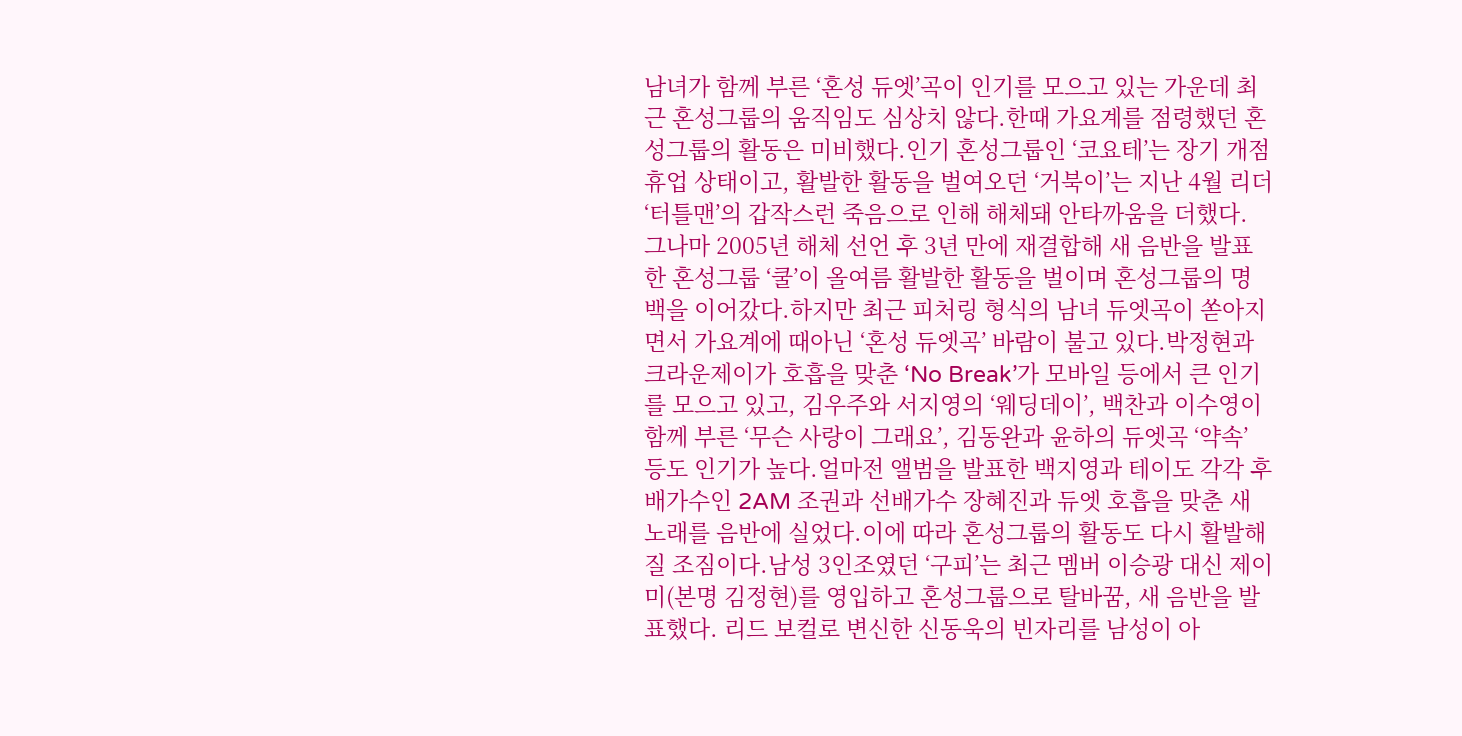남녀가 함께 부른 ‘혼성 듀엣’곡이 인기를 모으고 있는 가운데 최근 혼성그룹의 움직임도 심상치 않다.한때 가요계를 점령했던 혼성그룹의 활동은 미비했다.인기 혼성그룹인 ‘코요테’는 장기 개점 휴업 상태이고, 활발한 활동을 벌여오던 ‘거북이’는 지난 4월 리더 ‘터틀맨’의 갑작스런 죽음으로 인해 해체돼 안타까움을 더했다. 그나마 2005년 해체 선언 후 3년 만에 재결합해 새 음반을 발표한 혼성그룹 ‘쿨’이 올여름 활발한 활동을 벌이며 혼성그룹의 명백을 이어갔다.하지만 최근 피처링 형식의 남녀 듀엣곡이 쏟아지면서 가요계에 때아닌 ‘혼성 듀엣곡’ 바람이 불고 있다.박정현과 크라운제이가 호흡을 맞춘 ‘No Break’가 모바일 등에서 큰 인기를 모으고 있고, 김우주와 서지영의 ‘웨딩데이’, 백찬과 이수영이 함께 부른 ‘무슨 사랑이 그래요’, 김동완과 윤하의 듀엣곡 ‘약속’ 등도 인기가 높다.얼마전 앨범을 발표한 백지영과 테이도 각각 후배가수인 2AM 조권과 선배가수 장혜진과 듀엣 호흡을 맞춘 새 노래를 음반에 실었다.이에 따라 혼성그룹의 활동도 다시 활발해질 조짐이다.남성 3인조였던 ‘구피’는 최근 멤버 이승광 대신 제이미(본명 김정현)를 영입하고 혼성그룹으로 탈바꿈, 새 음반을 발표했다. 리드 보컬로 변신한 신동욱의 빈자리를 남성이 아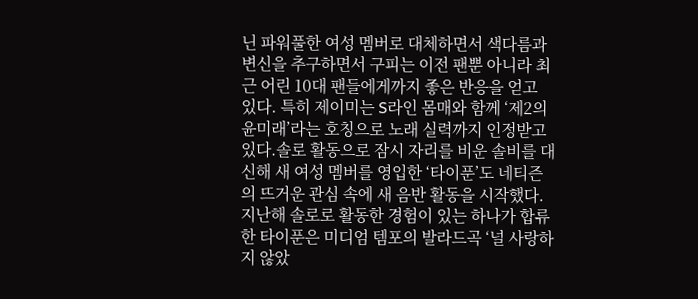닌 파워풀한 여성 멤버로 대체하면서 색다름과 변신을 추구하면서 구피는 이전 팬뿐 아니라 최근 어린 10대 팬들에게까지 좋은 반응을 얻고 있다. 특히 제이미는 S라인 몸매와 함께 ‘제2의 윤미래’라는 호칭으로 노래 실력까지 인정받고 있다.솔로 활동으로 잠시 자리를 비운 솔비를 대신해 새 여성 멤버를 영입한 ‘타이푼’도 네티즌의 뜨거운 관심 속에 새 음반 활동을 시작했다. 지난해 솔로로 활동한 경험이 있는 하나가 합류한 타이푼은 미디엄 템포의 발라드곡 ‘널 사랑하지 않았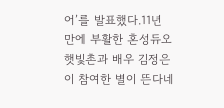어’를 발표했다.11년 만에 부활한 혼성듀오 햇빛촌과 배우 김정은이 참여한 별이 뜬다네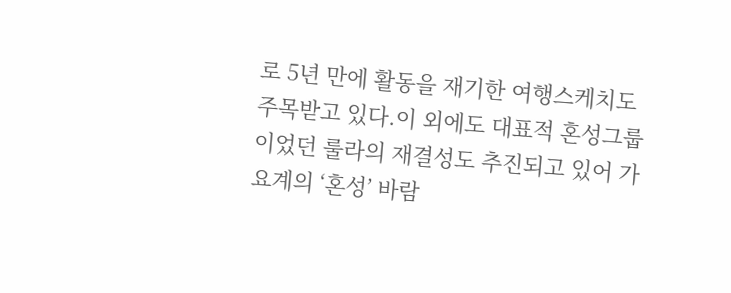로 5년 만에 활동을 재기한 여행스케치도 주목받고 있다.이 외에도 대표적 혼성그룹이었던 룰라의 재결성도 추진되고 있어 가요계의 ‘혼성’ 바람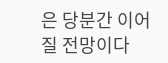은 당분간 이어질 전망이다